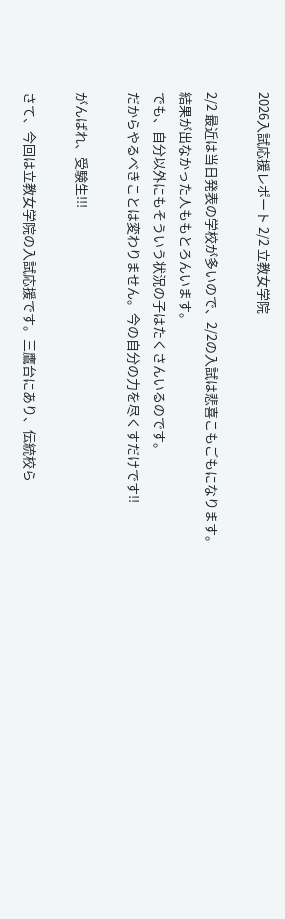2026入試応援レポート 2/2 立教女学院

2/2 最近は当日発表の学校が多いので、2/2の入試は悲喜こもごもになります。
結果が出なかった人ももとろんいます。
でも、自分以外にもそういう状況の子はたくさんいるのです。
だからやるべきことは変わりません。今の自分の力を尽くすだけです!!

がんばれ、受験生!!!

さて、今回は立教女学院の入試応援です。三鷹台にあり、伝統校ら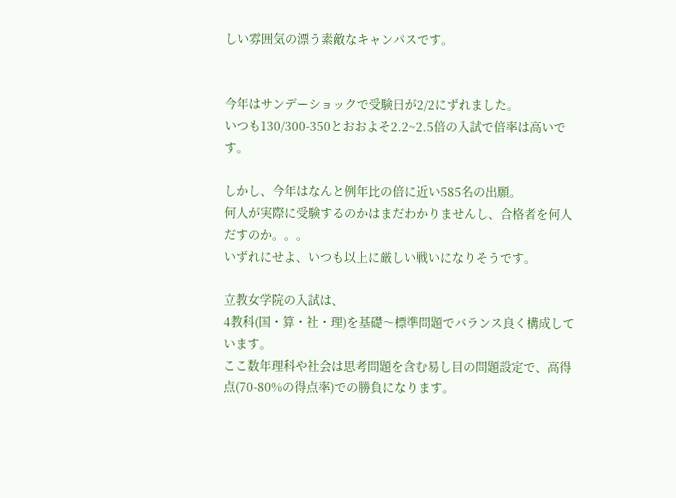しい雰囲気の漂う素敵なキャンパスです。


今年はサンデーショックで受験日が2/2にずれました。
いつも130/300-350とおおよそ2.2~2.5倍の入試で倍率は高いです。

しかし、今年はなんと例年比の倍に近い585名の出願。
何人が実際に受験するのかはまだわかりませんし、合格者を何人だすのか。。。
いずれにせよ、いつも以上に厳しい戦いになりそうです。

立教女学院の入試は、
4教科(国・算・社・理)を基礎〜標準問題でバランス良く構成しています。
ここ数年理科や社会は思考問題を含む易し目の問題設定で、高得点(70-80%の得点率)での勝負になります。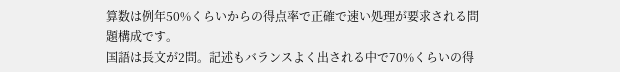算数は例年50%くらいからの得点率で正確で速い処理が要求される問題構成です。
国語は長文が2問。記述もバランスよく出される中で70%くらいの得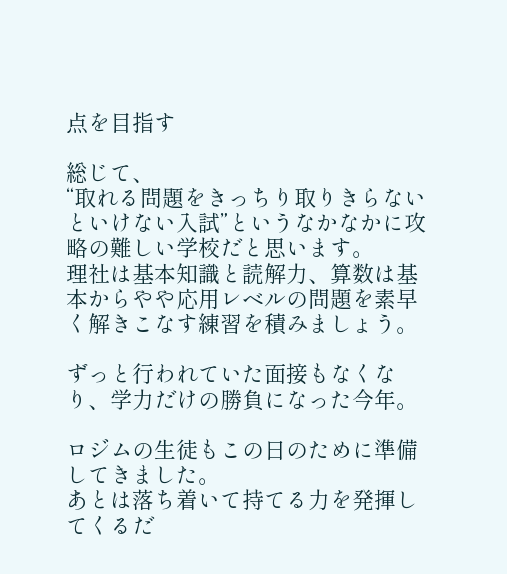点を目指す

総じて、
“取れる問題をきっちり取りきらないといけない入試”というなかなかに攻略の難しい学校だと思います。
理社は基本知識と読解力、算数は基本からやや応用レベルの問題を素早く解きこなす練習を積みましょう。

ずっと行われていた面接もなくなり、学力だけの勝負になった今年。

ロジムの生徒もこの日のために準備してきました。
あとは落ち着いて持てる力を発揮してくるだ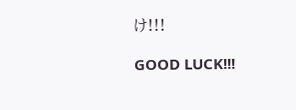け!!!

GOOD LUCK!!!